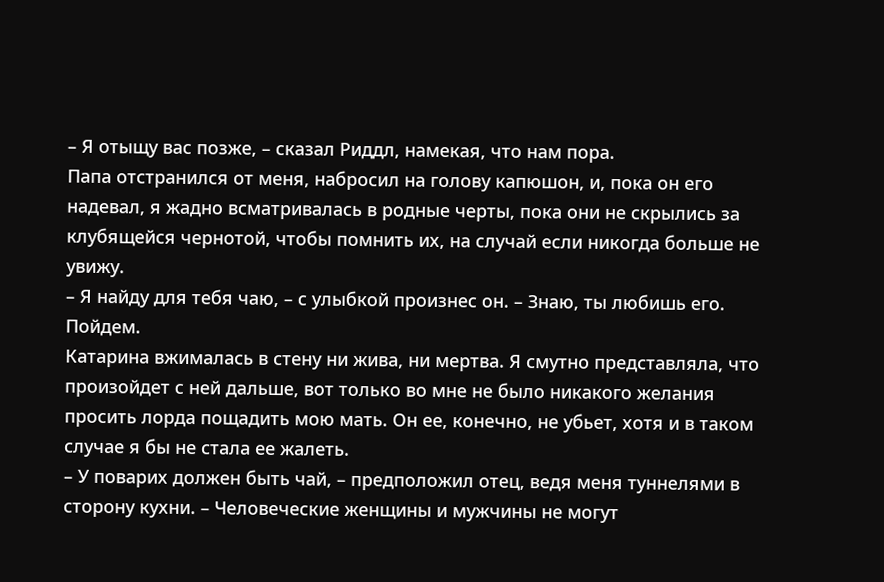– Я отыщу вас позже, – сказал Риддл, намекая, что нам пора.
Папа отстранился от меня, набросил на голову капюшон, и, пока он его надевал, я жадно всматривалась в родные черты, пока они не скрылись за клубящейся чернотой, чтобы помнить их, на случай если никогда больше не увижу.
– Я найду для тебя чаю, – с улыбкой произнес он. – Знаю, ты любишь его. Пойдем.
Катарина вжималась в стену ни жива, ни мертва. Я смутно представляла, что произойдет с ней дальше, вот только во мне не было никакого желания просить лорда пощадить мою мать. Он ее, конечно, не убьет, хотя и в таком случае я бы не стала ее жалеть.
– У поварих должен быть чай, – предположил отец, ведя меня туннелями в сторону кухни. – Человеческие женщины и мужчины не могут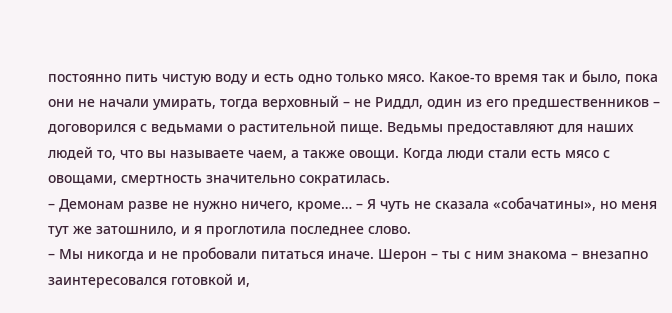постоянно пить чистую воду и есть одно только мясо. Какое-то время так и было, пока они не начали умирать, тогда верховный – не Риддл, один из его предшественников – договорился с ведьмами о растительной пище. Ведьмы предоставляют для наших людей то, что вы называете чаем, а также овощи. Когда люди стали есть мясо с овощами, смертность значительно сократилась.
– Демонам разве не нужно ничего, кроме… – Я чуть не сказала «собачатины», но меня тут же затошнило, и я проглотила последнее слово.
– Мы никогда и не пробовали питаться иначе. Шерон – ты с ним знакома – внезапно заинтересовался готовкой и,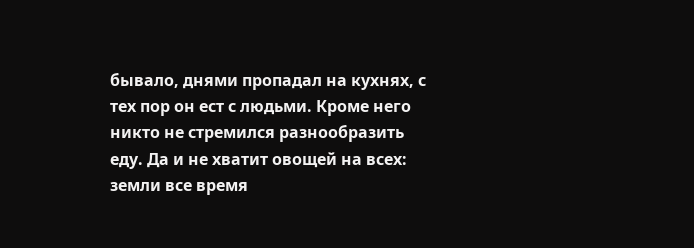бывало, днями пропадал на кухнях, с тех пор он ест с людьми. Кроме него никто не стремился разнообразить еду. Да и не хватит овощей на всех: земли все время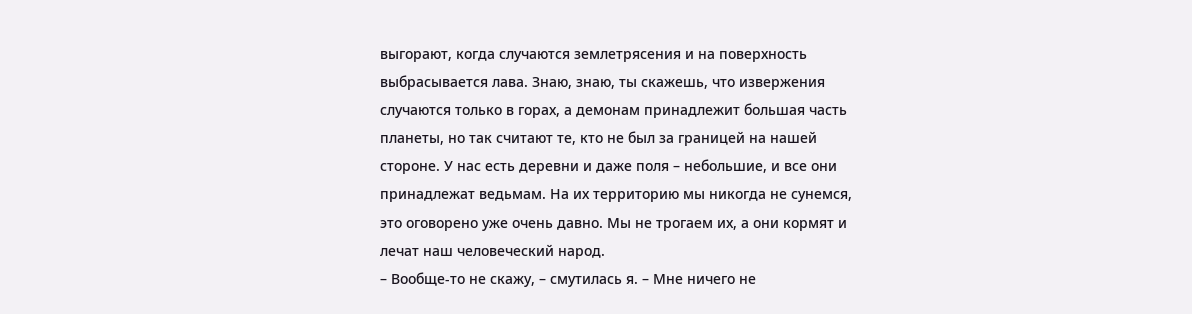выгорают, когда случаются землетрясения и на поверхность выбрасывается лава. Знаю, знаю, ты скажешь, что извержения случаются только в горах, а демонам принадлежит большая часть планеты, но так считают те, кто не был за границей на нашей стороне. У нас есть деревни и даже поля – небольшие, и все они принадлежат ведьмам. На их территорию мы никогда не сунемся, это оговорено уже очень давно. Мы не трогаем их, а они кормят и лечат наш человеческий народ.
– Вообще-то не скажу, – смутилась я. – Мне ничего не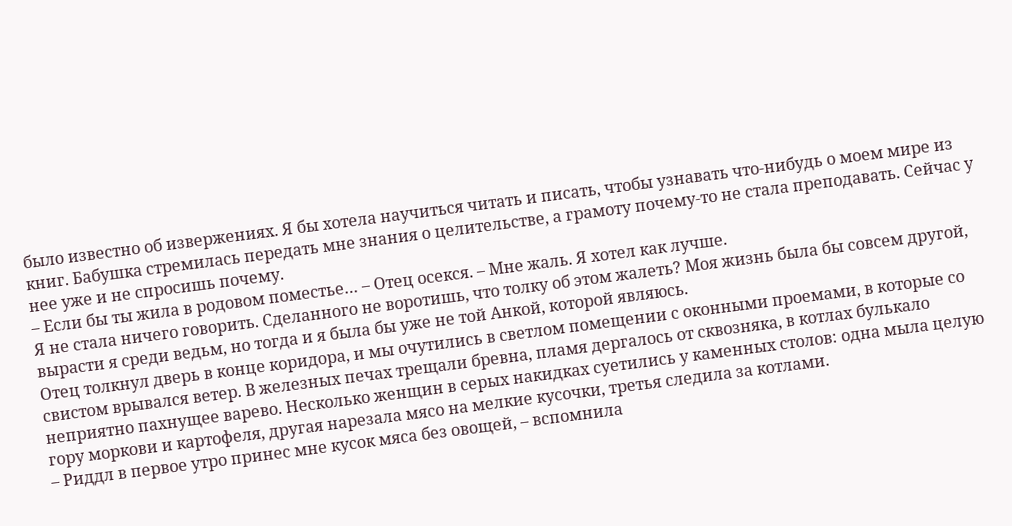было известно об извержениях. Я бы хотела научиться читать и писать, чтобы узнавать что-нибудь о моем мире из книг. Бабушка стремилась передать мне знания о целительстве, а грамоту почему-то не стала преподавать. Сейчас у нее уже и не спросишь почему.
– Если бы ты жила в родовом поместье… – Отец осекся. – Мне жаль. Я хотел как лучше.
Я не стала ничего говорить. Сделанного не воротишь, что толку об этом жалеть? Моя жизнь была бы совсем другой, вырасти я среди ведьм, но тогда и я была бы уже не той Анкой, которой являюсь.
Отец толкнул дверь в конце коридора, и мы очутились в светлом помещении с оконными проемами, в которые со свистом врывался ветер. В железных печах трещали бревна, пламя дергалось от сквозняка, в котлах булькало неприятно пахнущее варево. Несколько женщин в серых накидках суетились у каменных столов: одна мыла целую гору моркови и картофеля, другая нарезала мясо на мелкие кусочки, третья следила за котлами.
– Риддл в первое утро принес мне кусок мяса без овощей, – вспомнила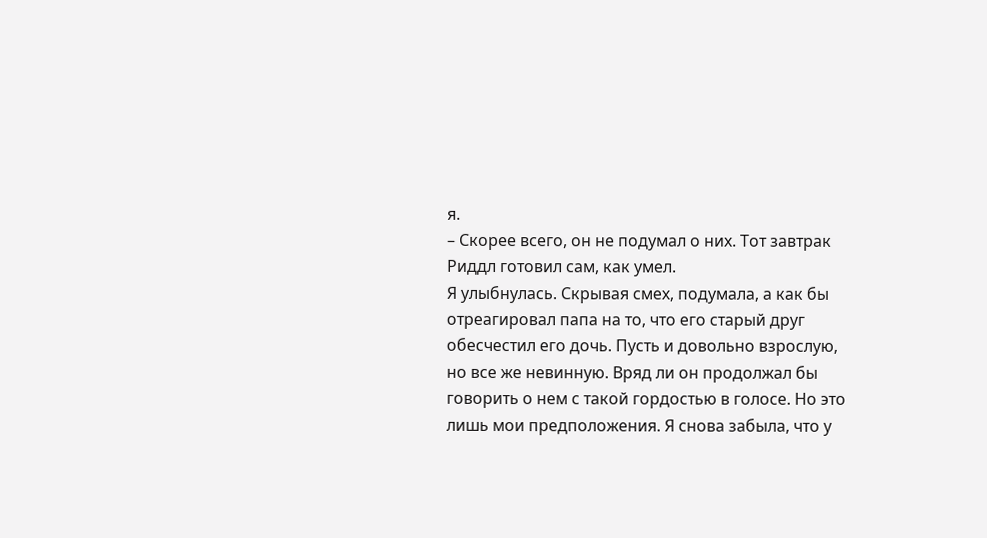я.
– Скорее всего, он не подумал о них. Тот завтрак Риддл готовил сам, как умел.
Я улыбнулась. Скрывая смех, подумала, а как бы отреагировал папа на то, что его старый друг обесчестил его дочь. Пусть и довольно взрослую, но все же невинную. Вряд ли он продолжал бы говорить о нем с такой гордостью в голосе. Но это лишь мои предположения. Я снова забыла, что у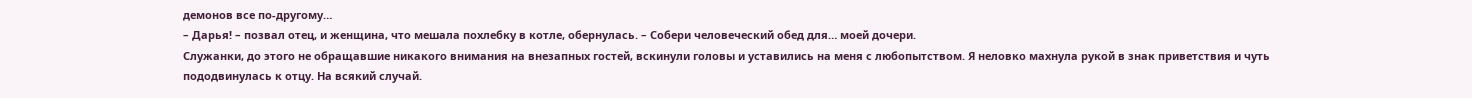демонов все по-другому…
– Дарья! – позвал отец, и женщина, что мешала похлебку в котле, обернулась. – Собери человеческий обед для… моей дочери.
Служанки, до этого не обращавшие никакого внимания на внезапных гостей, вскинули головы и уставились на меня с любопытством. Я неловко махнула рукой в знак приветствия и чуть пододвинулась к отцу. На всякий случай.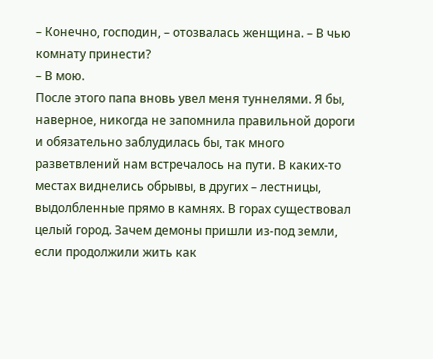– Конечно, господин, – отозвалась женщина. – В чью комнату принести?
– В мою.
После этого папа вновь увел меня туннелями. Я бы, наверное, никогда не запомнила правильной дороги и обязательно заблудилась бы, так много разветвлений нам встречалось на пути. В каких-то местах виднелись обрывы, в других – лестницы, выдолбленные прямо в камнях. В горах существовал целый город. Зачем демоны пришли из-под земли, если продолжили жить как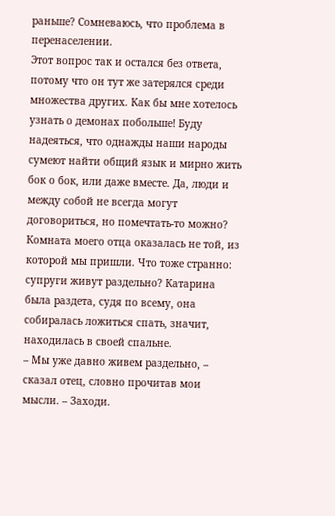раньше? Сомневаюсь, что проблема в перенаселении.
Этот вопрос так и остался без ответа, потому что он тут же затерялся среди множества других. Как бы мне хотелось узнать о демонах побольше! Буду надеяться, что однажды наши народы сумеют найти общий язык и мирно жить бок о бок, или даже вместе. Да, люди и между собой не всегда могут договориться, но помечтать-то можно?
Комната моего отца оказалась не той, из которой мы пришли. Что тоже странно: супруги живут раздельно? Катарина была раздета, судя по всему, она собиралась ложиться спать, значит, находилась в своей спальне.
– Мы уже давно живем раздельно, – сказал отец, словно прочитав мои мысли. – Заходи.